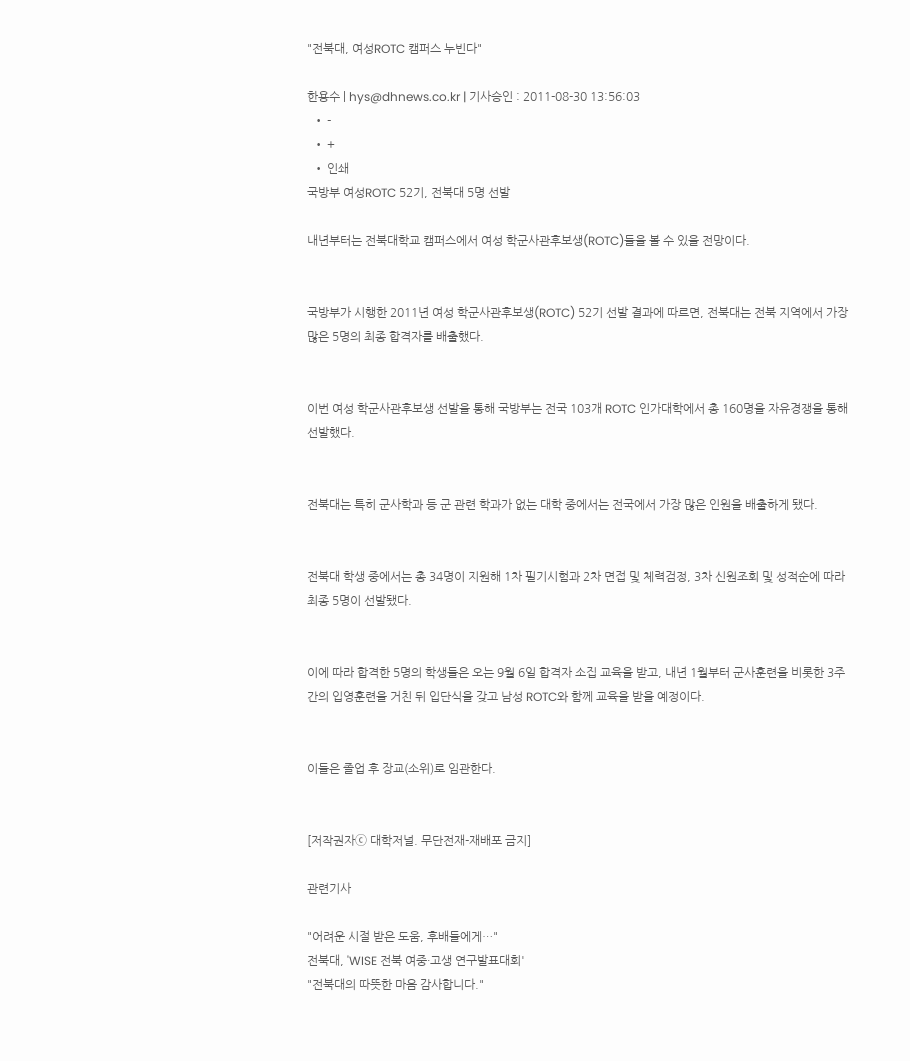"전북대, 여성ROTC 캠퍼스 누빈다"

한용수 | hys@dhnews.co.kr | 기사승인 : 2011-08-30 13:56:03
  • -
  • +
  • 인쇄
국방부 여성ROTC 52기, 전북대 5명 선발

내년부터는 전북대학교 캠퍼스에서 여성 학군사관후보생(ROTC)들을 볼 수 있을 전망이다.


국방부가 시행한 2011년 여성 학군사관후보생(ROTC) 52기 선발 결과에 따르면, 전북대는 전북 지역에서 가장 많은 5명의 최종 합격자를 배출했다.


이번 여성 학군사관후보생 선발을 통해 국방부는 전국 103개 ROTC 인가대학에서 총 160명을 자유경쟁을 통해 선발했다.


전북대는 특히 군사학과 등 군 관련 학과가 없는 대학 중에서는 전국에서 가장 많은 인원을 배출하게 됐다.


전북대 학생 중에서는 총 34명이 지원해 1차 필기시험과 2차 면접 및 체력검정, 3차 신원조회 및 성적순에 따라 최종 5명이 선발됐다.


이에 따라 합격한 5명의 학생들은 오는 9월 6일 합격자 소집 교육을 받고, 내년 1월부터 군사훈련을 비롯한 3주간의 입영훈련을 거친 뒤 입단식을 갖고 남성 ROTC와 함께 교육을 받을 예정이다.


이들은 졸업 후 장교(소위)로 임관한다.


[저작권자ⓒ 대학저널. 무단전재-재배포 금지]

관련기사

"어려운 시절 받은 도움, 후배들에게…"
전북대, 'WISE 전북 여중·고생 연구발표대회'
"전북대의 따뜻한 마음 감사합니다."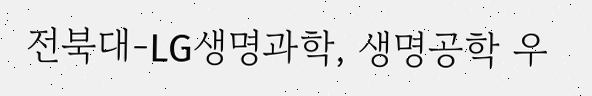전북대-LG생명과학, 생명공학 우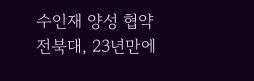수인재 양성 협약
전북대, 23년만에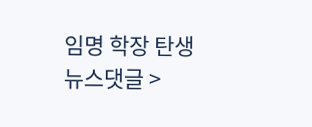임명 학장 탄생
뉴스댓글 >